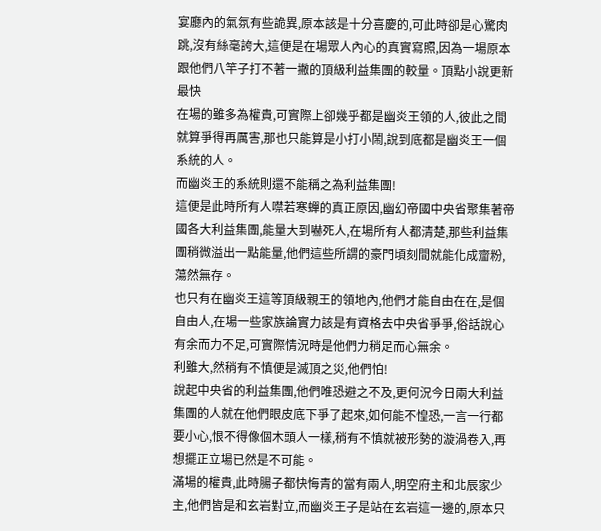宴廳內的氣氛有些詭異,原本該是十分喜慶的,可此時卻是心驚肉跳,沒有絲毫誇大,這便是在場眾人內心的真實寫照,因為一場原本跟他們八竿子打不著一撇的頂級利益集團的較量。頂點小說更新最快
在場的雖多為權貴,可實際上卻幾乎都是幽炎王領的人,彼此之間就算爭得再厲害,那也只能算是小打小鬧,說到底都是幽炎王一個系統的人。
而幽炎王的系統則還不能稱之為利益集團!
這便是此時所有人噤若寒蟬的真正原因,幽幻帝國中央省聚集著帝國各大利益集團,能量大到嚇死人,在場所有人都清楚,那些利益集團稍微溢出一點能量,他們這些所謂的豪門頃刻間就能化成齏粉,蕩然無存。
也只有在幽炎王這等頂級親王的領地內,他們才能自由在在,是個自由人,在場一些家族論實力該是有資格去中央省爭爭,俗話說心有余而力不足,可實際情況時是他們力稍足而心無余。
利雖大,然稍有不慎便是滅頂之災,他們怕!
說起中央省的利益集團,他們唯恐避之不及,更何況今日兩大利益集團的人就在他們眼皮底下爭了起來,如何能不惶恐,一言一行都要小心,恨不得像個木頭人一樣,稍有不慎就被形勢的漩渦卷入,再想擺正立場已然是不可能。
滿場的權貴,此時腸子都快悔青的當有兩人,明空府主和北辰家少主,他們皆是和玄岩對立,而幽炎王子是站在玄岩這一邊的,原本只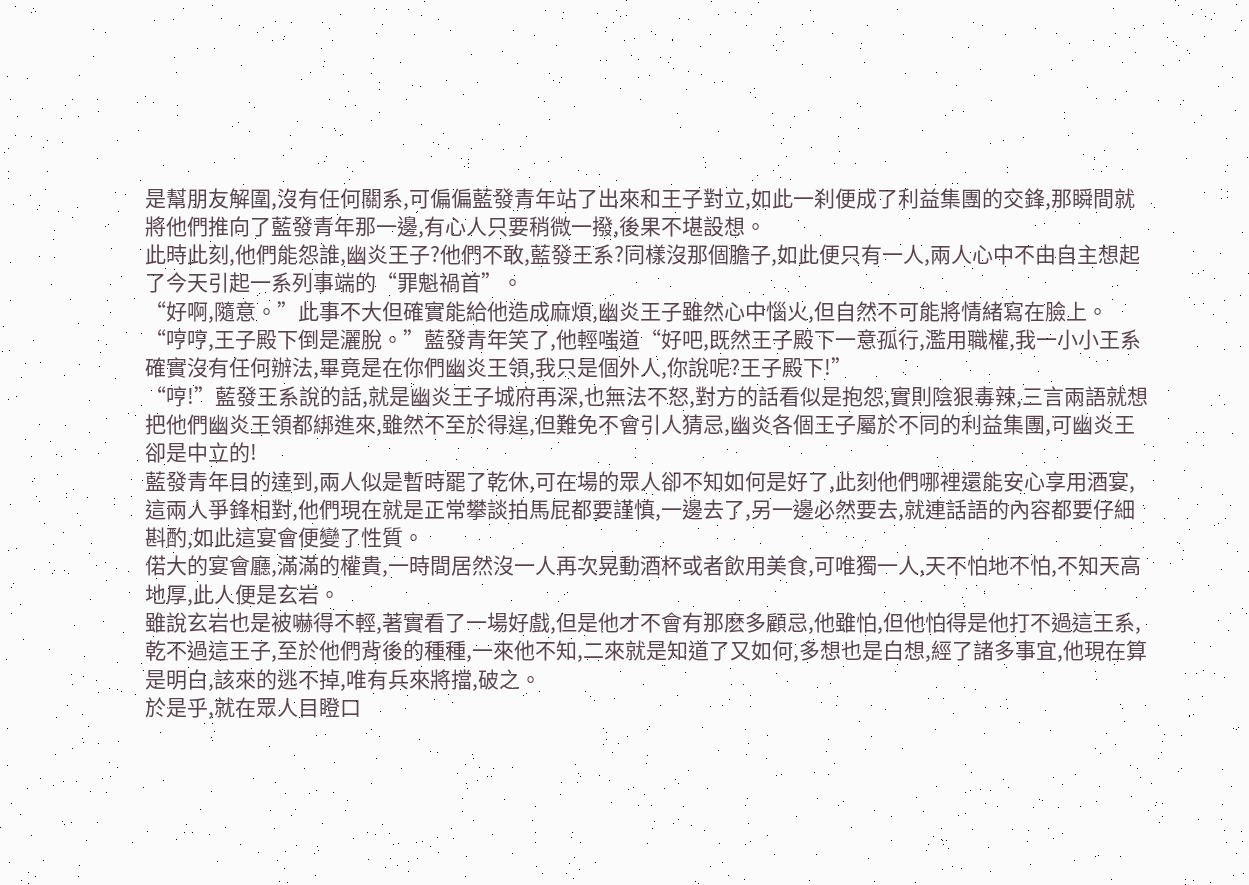是幫朋友解圍,沒有任何關系,可偏偏藍發青年站了出來和王子對立,如此一刹便成了利益集團的交鋒,那瞬間就將他們推向了藍發青年那一邊,有心人只要稍微一撥,後果不堪設想。
此時此刻,他們能怨誰,幽炎王子?他們不敢,藍發王系?同樣沒那個膽子,如此便只有一人,兩人心中不由自主想起了今天引起一系列事端的“罪魁禍首”。
“好啊,隨意。”此事不大但確實能給他造成麻煩,幽炎王子雖然心中惱火,但自然不可能將情緒寫在臉上。
“哼哼,王子殿下倒是灑脫。”藍發青年笑了,他輕嗤道“好吧,既然王子殿下一意孤行,濫用職權,我一小小王系確實沒有任何辦法,畢竟是在你們幽炎王領,我只是個外人,你說呢?王子殿下!”
“哼!”藍發王系說的話,就是幽炎王子城府再深,也無法不怒,對方的話看似是抱怨,實則陰狠毒辣,三言兩語就想把他們幽炎王領都綁進來,雖然不至於得逞,但難免不會引人猜忌,幽炎各個王子屬於不同的利益集團,可幽炎王卻是中立的!
藍發青年目的達到,兩人似是暫時罷了乾休,可在場的眾人卻不知如何是好了,此刻他們哪裡還能安心享用酒宴,這兩人爭鋒相對,他們現在就是正常攀談拍馬屁都要謹慎,一邊去了,另一邊必然要去,就連話語的內容都要仔細斟酌,如此這宴會便變了性質。
偌大的宴會廳,滿滿的權貴,一時間居然沒一人再次晃動酒杯或者飲用美食,可唯獨一人,天不怕地不怕,不知天高地厚,此人便是玄岩。
雖說玄岩也是被嚇得不輕,著實看了一場好戲,但是他才不會有那麽多顧忌,他雖怕,但他怕得是他打不過這王系,乾不過這王子,至於他們背後的種種,一來他不知,二來就是知道了又如何,多想也是白想,經了諸多事宜,他現在算是明白,該來的逃不掉,唯有兵來將擋,破之。
於是乎,就在眾人目瞪口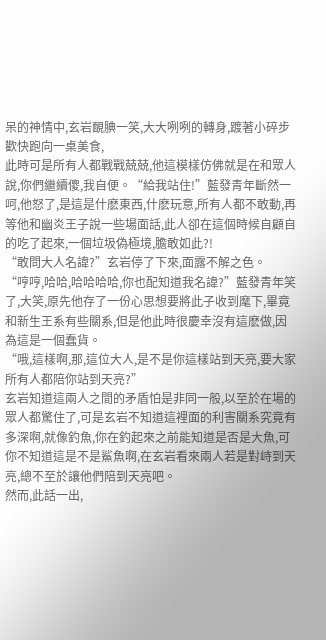呆的神情中,玄岩靦腆一笑,大大咧咧的轉身,踱著小碎步歡快跑向一桌美食,
此時可是所有人都戰戰兢兢,他這模樣仿佛就是在和眾人說,你們繼續傻,我自便。“給我站住!”藍發青年斷然一呵,他怒了,是這是什麽東西,什麽玩意,所有人都不敢動,再等他和幽炎王子說一些場面話,此人卻在這個時候自顧自的吃了起來,一個垃圾偽極境,膽敢如此?!
“敢問大人名諱?”玄岩停了下來,面露不解之色。
“哼哼,哈哈,哈哈哈哈,你也配知道我名諱?”藍發青年笑了,大笑,原先他存了一份心思想要將此子收到麾下,畢竟和新生王系有些關系,但是他此時很慶幸沒有這麽做,因為這是一個蠢貨。
“哦,這樣啊,那,這位大人,是不是你這樣站到天亮,要大家所有人都陪你站到天亮?”
玄岩知道這兩人之間的矛盾怕是非同一般,以至於在場的眾人都驚住了,可是玄岩不知道這裡面的利害關系究竟有多深啊,就像釣魚,你在釣起來之前能知道是否是大魚,可你不知道這是不是鯊魚啊,在玄岩看來兩人若是對峙到天亮,總不至於讓他們陪到天亮吧。
然而,此話一出,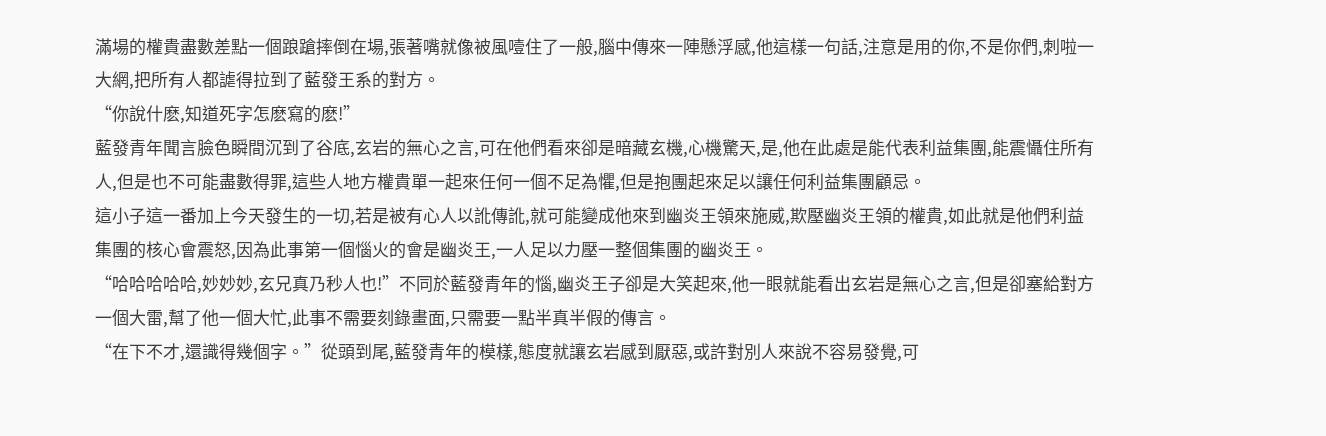滿場的權貴盡數差點一個踉蹌摔倒在場,張著嘴就像被風噎住了一般,腦中傳來一陣懸浮感,他這樣一句話,注意是用的你,不是你們,刺啦一大網,把所有人都謔得拉到了藍發王系的對方。
“你說什麽,知道死字怎麽寫的麽!”
藍發青年聞言臉色瞬間沉到了谷底,玄岩的無心之言,可在他們看來卻是暗藏玄機,心機驚天,是,他在此處是能代表利益集團,能震懾住所有人,但是也不可能盡數得罪,這些人地方權貴單一起來任何一個不足為懼,但是抱團起來足以讓任何利益集團顧忌。
這小子這一番加上今天發生的一切,若是被有心人以訛傳訛,就可能變成他來到幽炎王領來施威,欺壓幽炎王領的權貴,如此就是他們利益集團的核心會震怒,因為此事第一個惱火的會是幽炎王,一人足以力壓一整個集團的幽炎王。
“哈哈哈哈哈,妙妙妙,玄兄真乃秒人也!”不同於藍發青年的惱,幽炎王子卻是大笑起來,他一眼就能看出玄岩是無心之言,但是卻塞給對方一個大雷,幫了他一個大忙,此事不需要刻錄畫面,只需要一點半真半假的傳言。
“在下不才,還識得幾個字。”從頭到尾,藍發青年的模樣,態度就讓玄岩感到厭惡,或許對別人來說不容易發覺,可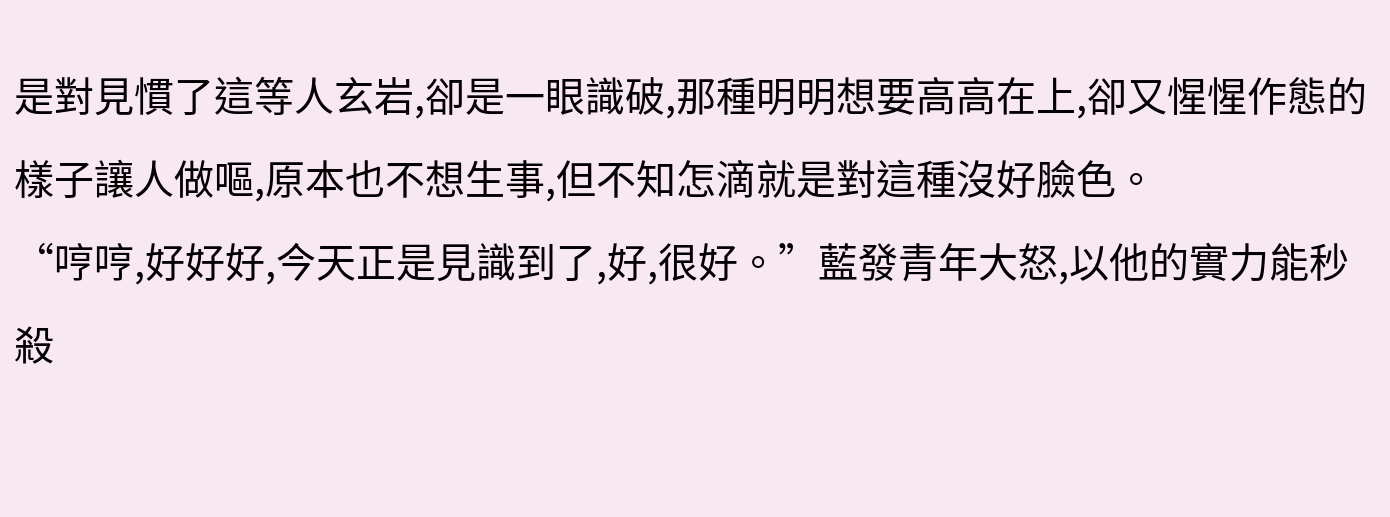是對見慣了這等人玄岩,卻是一眼識破,那種明明想要高高在上,卻又惺惺作態的樣子讓人做嘔,原本也不想生事,但不知怎滴就是對這種沒好臉色。
“哼哼,好好好,今天正是見識到了,好,很好。”藍發青年大怒,以他的實力能秒殺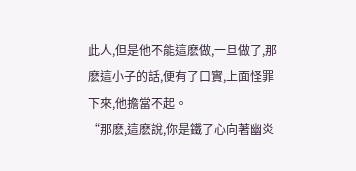此人,但是他不能這麽做,一旦做了,那麽這小子的話,便有了口實,上面怪罪下來,他擔當不起。
“那麽,這麽說,你是鐵了心向著幽炎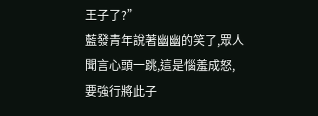王子了?”
藍發青年說著幽幽的笑了,眾人聞言心頭一跳,這是惱羞成怒,要強行將此子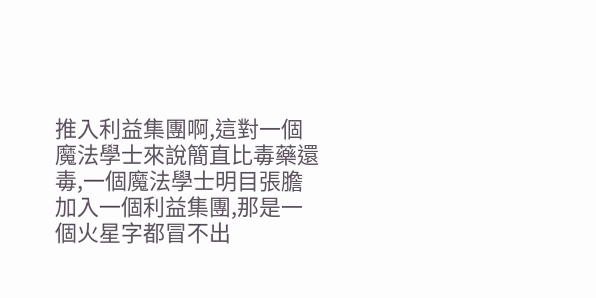推入利益集團啊,這對一個魔法學士來說簡直比毒藥還毒,一個魔法學士明目張膽加入一個利益集團,那是一個火星字都冒不出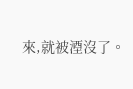來,就被湮沒了。